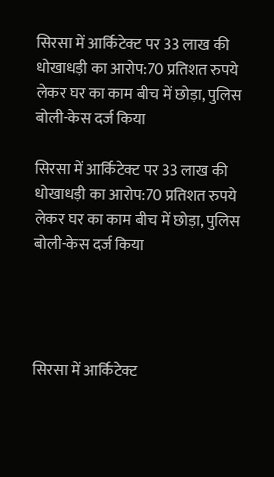सिरसा में आर्किटेक्ट पर 33 लाख की धोखाधड़ी का आरोप:70 प्रतिशत रुपये लेकर घर का काम बीच में छोड़ा, पुलिस बोली-केस दर्ज किया

सिरसा में आर्किटेक्ट पर 33 लाख की धोखाधड़ी का आरोप:70 प्रतिशत रुपये लेकर घर का काम बीच में छोड़ा, पुलिस बोली-केस दर्ज किया




सिरसा में आर्किटेक्ट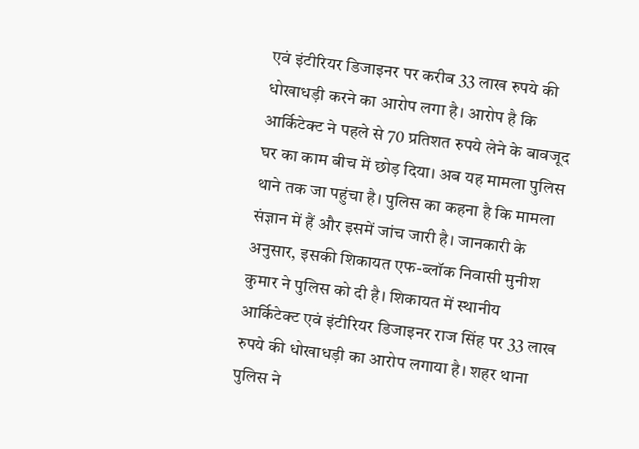एवं इंटीरियर डिजाइनर पर करीब 33 लाख रुपये की धोखाधड़ी करने का आरोप लगा है। आरोप है कि आर्किटेक्ट ने पहले से 70 प्रतिशत रुपये लेने के बावजूद घर का काम बीच में छोड़ दिया। अब यह मामला पुलिस थाने तक जा पहुंचा है। पुलिस का कहना है कि मामला संज्ञान में हैं और इसमें जांच जारी है। जानकारी के अनुसार, इसकी शिकायत एफ-ब्लॉक निवासी मुनीश कुमार ने पुलिस को दी है। शिकायत में स्थानीय आर्किटेक्ट एवं इंटीरियर डिजाइनर राज सिंह पर 33 लाख रुपये की धोखाधड़ी का आरोप लगाया है। शहर थाना पुलिस ने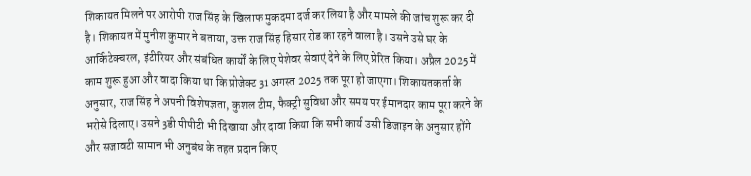शिकायत मिलने पर आरोपी राज सिंह के खिलाफ मुकदमा दर्ज कर लिया है और मामले की जांच शुरू कर दी है। शिकायत में मुनीश कुमार ने बताया, उक्त राज सिंह हिसार रोड का रहने वाला है। उसने उसे घर के आर्किटेक्चरल, इंटीरियर और संबंधित कार्यों के लिए पेशेवर सेवाएं देने के लिए प्रेरित किया। अप्रैल 2025 में काम शुरू हुआ और वादा किया था कि प्रोजेक्ट 31 अगस्त 2025 तक पूरा हो जाएगा। शिकायतकर्ता के अनुसार, राज सिंह ने अपनी विशेषज्ञता, कुशल टीम, फैक्ट्री सुविधा और समय पर ईमानदार काम पूरा करने के भरोसे दिलाए। उसने 3डी पीपीटी भी दिखाया और दावा किया कि सभी कार्य उसी डिजाइन के अनुसार होंगे और सजावटी सामान भी अनुबंध के तहत प्रदान किए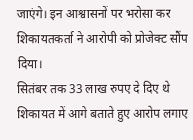जाएंगे। इन आश्वासनों पर भरोसा कर शिकायतकर्ता ने आरोपी को प्रोजेक्ट सौंप दिया।
सितंबर तक 33 लाख रुपए दे दिए थे
शिकायत में आगे बताते हुए आरोप लगाए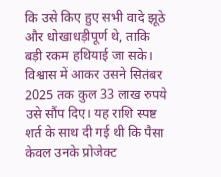कि उसे किए हुए सभी वादे झूठे और धोखाधड़ीपूर्ण थे, ताकि बड़ी रकम हथियाई जा सके। विश्वास में आकर उसने सितंबर 2025 तक कुल 33 लाख रुपये उसे सौंप दिए। यह राशि स्पष्ट शर्त के साथ दी गई थी कि पैसा केवल उनके प्रोजेक्ट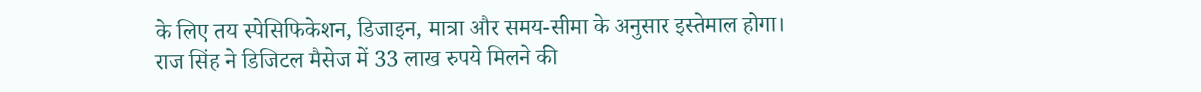के लिए तय स्पेसिफिकेशन, डिजाइन, मात्रा और समय-सीमा के अनुसार इस्तेमाल होगा। राज सिंह ने डिजिटल मैसेज में 33 लाख रुपये मिलने की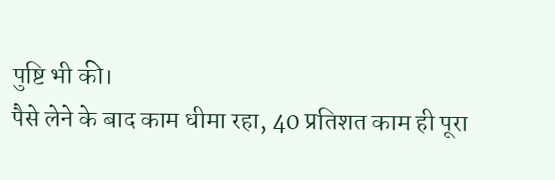पुष्टि भी की।
पैसे लेने के बाद काम धीमा रहा, 40 प्रतिशत काम ही पूरा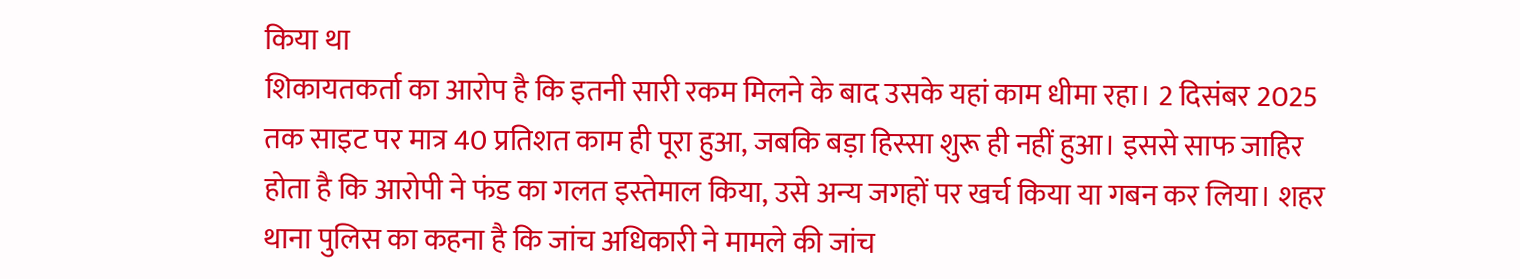किया था
शिकायतकर्ता का आरोप है कि इतनी सारी रकम मिलने के बाद उसके यहां काम धीमा रहा। 2 दिसंबर 2025 तक साइट पर मात्र 40 प्रतिशत काम ही पूरा हुआ, जबकि बड़ा हिस्सा शुरू ही नहीं हुआ। इससे साफ जाहिर होता है कि आरोपी ने फंड का गलत इस्तेमाल किया, उसे अन्य जगहों पर खर्च किया या गबन कर लिया। शहर थाना पुलिस का कहना है कि जांच अधिकारी ने मामले की जांच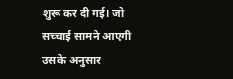शुरू कर दी गई। जो सच्चाई सामने आएगी उसके अनुसार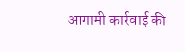आगामी कार्रवाई की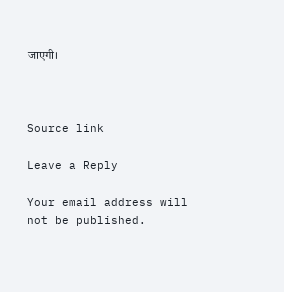जाएगी।



Source link

Leave a Reply

Your email address will not be published.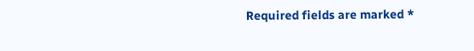Required fields are marked *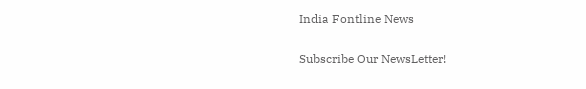India Fontline News

Subscribe Our NewsLetter!